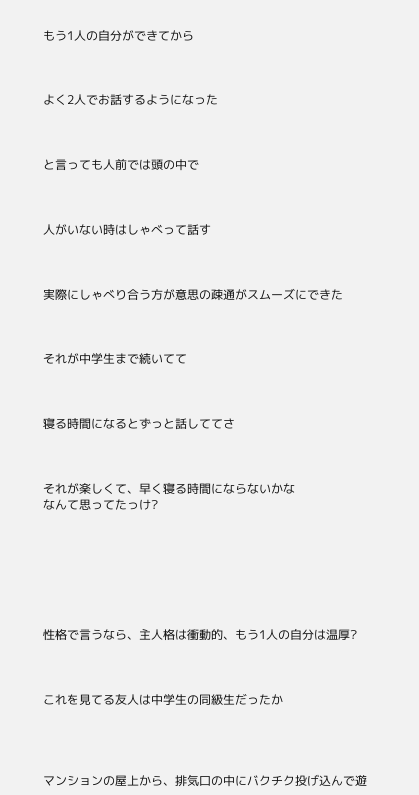もう1人の自分ができてから



よく2人でお話するようになった



と言っても人前では頭の中で



人がいない時はしゃべって話す



実際にしゃべり合う方が意思の疎通がスムーズにできた



それが中学生まで続いてて



寝る時間になるとずっと話しててさ



それが楽しくて、早く寝る時間にならないかな
なんて思ってたっけ?







性格で言うなら、主人格は衝動的、もう1人の自分は温厚?



これを見てる友人は中学生の同級生だったか




マンションの屋上から、排気口の中にバクチク投げ込んで遊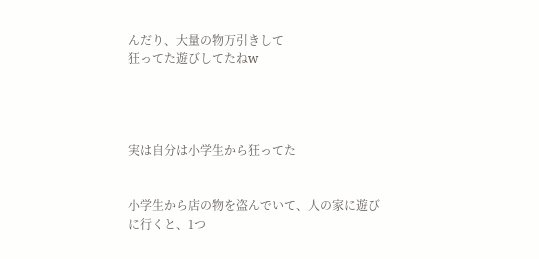んだり、大量の物万引きして
狂ってた遊びしてたねw




実は自分は小学生から狂ってた


小学生から店の物を盗んでいて、人の家に遊びに行くと、1つ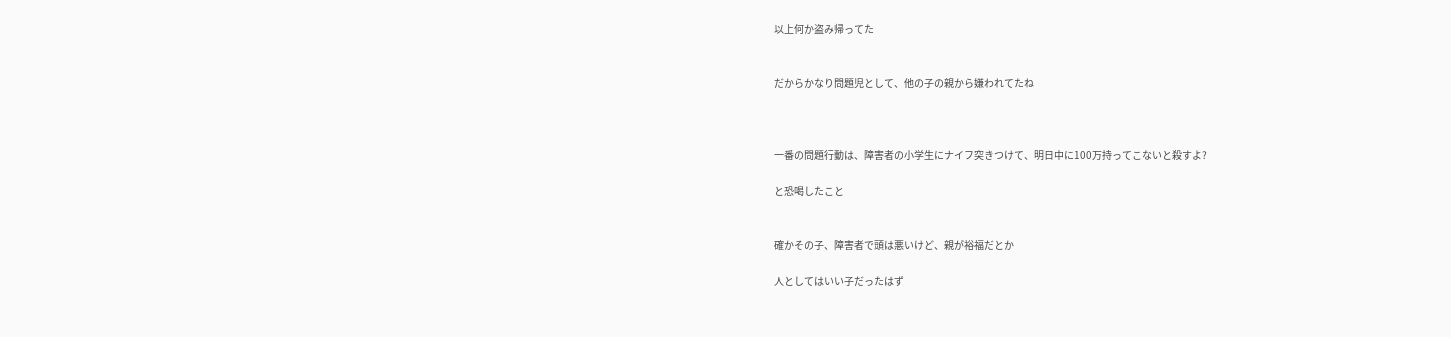以上何か盗み帰ってた


だからかなり問題児として、他の子の親から嫌われてたね



一番の問題行動は、障害者の小学生にナイフ突きつけて、明日中に100万持ってこないと殺すよ?

と恐喝したこと


確かその子、障害者で頭は悪いけど、親が裕福だとか

人としてはいい子だったはず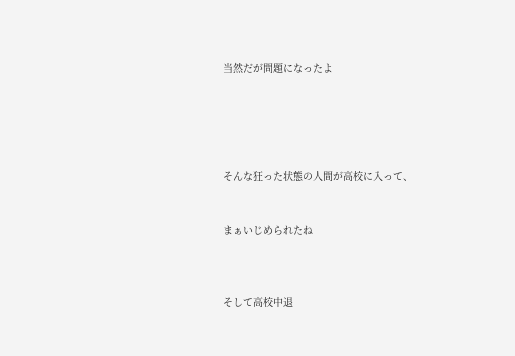当然だが問題になったよ





そんな狂った状態の人間が高校に入って、


まぁいじめられたね



そして高校中退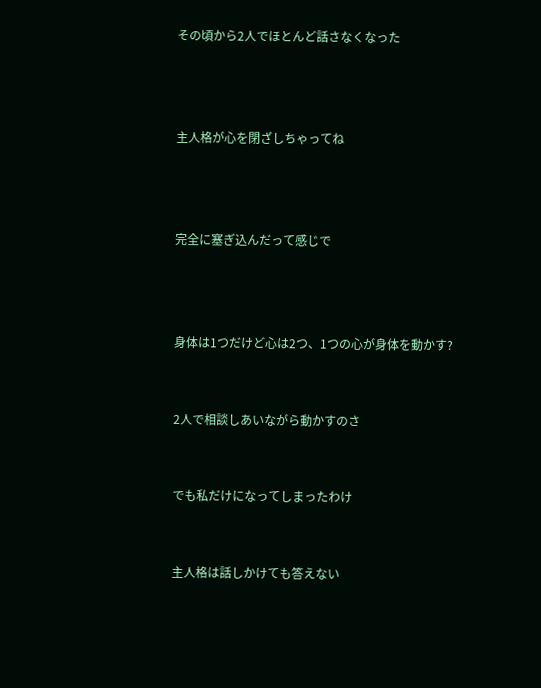その頃から2人でほとんど話さなくなった



主人格が心を閉ざしちゃってね



完全に塞ぎ込んだって感じで



身体は1つだけど心は2つ、1つの心が身体を動かす?


2人で相談しあいながら動かすのさ


でも私だけになってしまったわけ


主人格は話しかけても答えない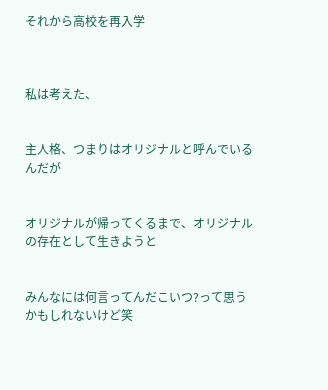それから高校を再入学



私は考えた、


主人格、つまりはオリジナルと呼んでいるんだが


オリジナルが帰ってくるまで、オリジナルの存在として生きようと


みんなには何言ってんだこいつ?って思うかもしれないけど笑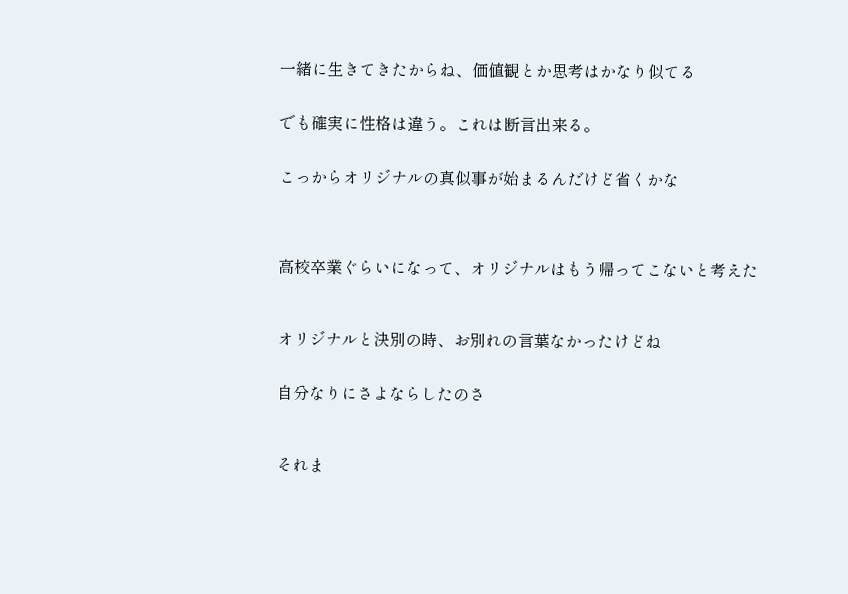一緒に生きてきたからね、価値観とか思考はかなり似てる


でも確実に性格は違う。これは断言出来る。


こっからオリジナルの真似事が始まるんだけど省くかな




高校卒業ぐらいになって、オリジナルはもう帰ってこないと考えた



オリジナルと決別の時、お別れの言葉なかったけどね


自分なりにさよならしたのさ



それま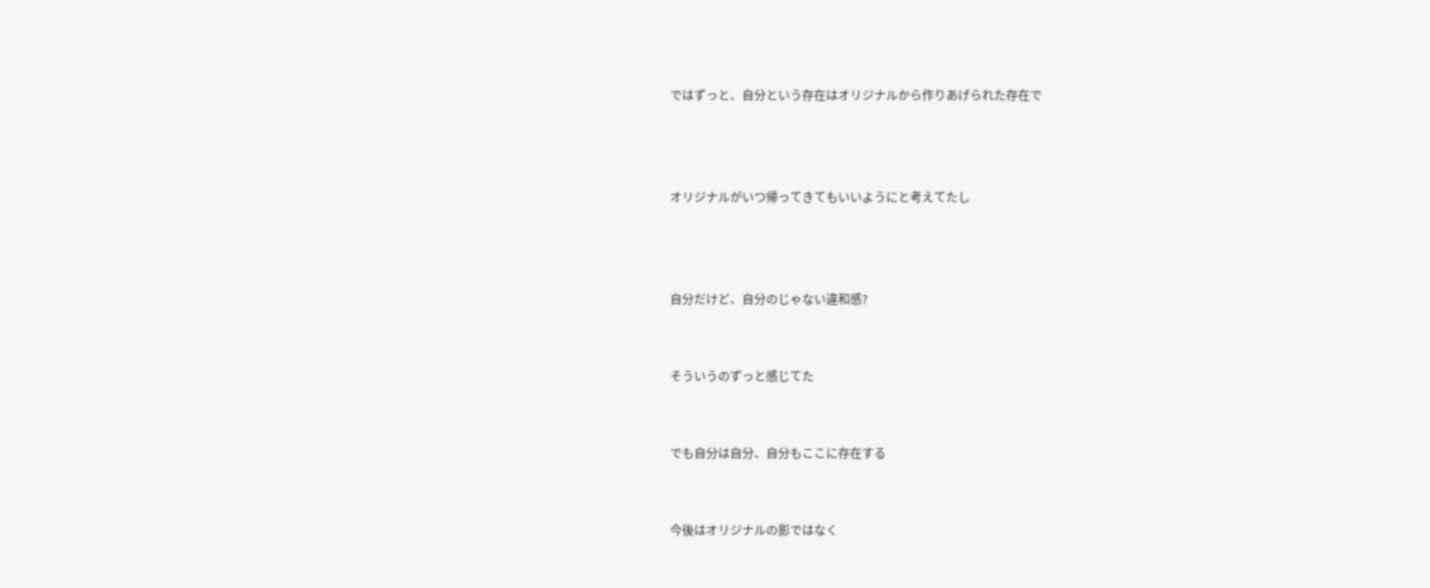ではずっと、自分という存在はオリジナルから作りあげられた存在で



オリジナルがいつ帰ってきてもいいようにと考えてたし



自分だけど、自分のじゃない違和感?


そういうのずっと感じてた


でも自分は自分、自分もここに存在する


今後はオリジナルの影ではなく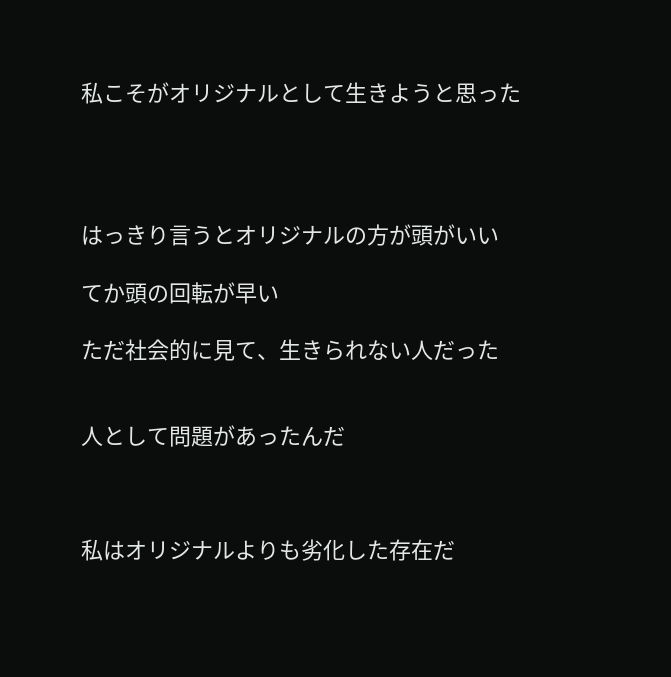私こそがオリジナルとして生きようと思った




はっきり言うとオリジナルの方が頭がいい

てか頭の回転が早い

ただ社会的に見て、生きられない人だった


人として問題があったんだ



私はオリジナルよりも劣化した存在だ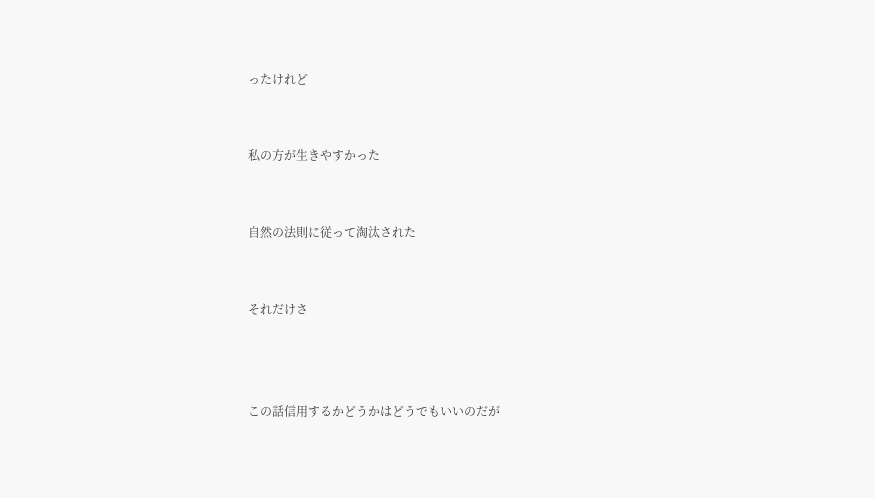ったけれど


私の方が生きやすかった


自然の法則に従って淘汰された


それだけさ



この話信用するかどうかはどうでもいいのだが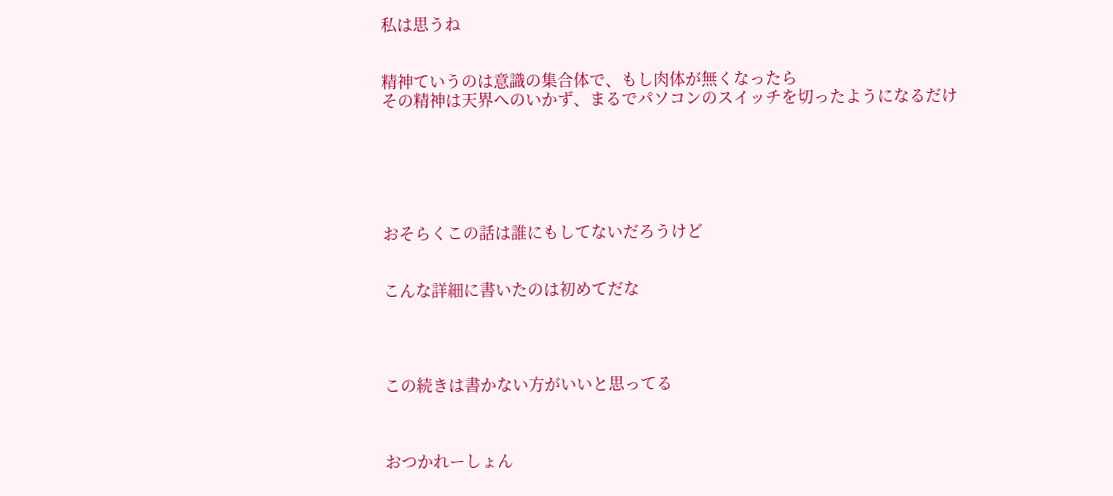私は思うね


精神ていうのは意識の集合体で、もし肉体が無くなったら
その精神は天界へのいかず、まるでパソコンのスイッチを切ったようになるだけ






おそらくこの話は誰にもしてないだろうけど


こんな詳細に書いたのは初めてだな




この続きは書かない方がいいと思ってる



おつかれーしょん